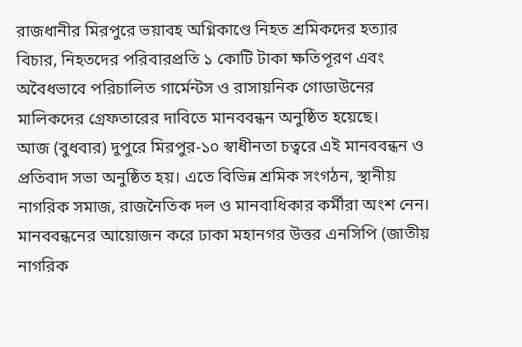রাজধানীর মিরপুরে ভয়াবহ অগ্নিকাণ্ডে নিহত শ্রমিকদের হত্যার বিচার, নিহতদের পরিবারপ্রতি ১ কোটি টাকা ক্ষতিপূরণ এবং অবৈধভাবে পরিচালিত গার্মেন্টস ও রাসায়নিক গোডাউনের মালিকদের গ্রেফতারের দাবিতে মানববন্ধন অনুষ্ঠিত হয়েছে।
আজ (বুধবার) দুপুরে মিরপুর-১০ স্বাধীনতা চত্বরে এই মানববন্ধন ও প্রতিবাদ সভা অনুষ্ঠিত হয়। এতে বিভিন্ন শ্রমিক সংগঠন, স্থানীয় নাগরিক সমাজ, রাজনৈতিক দল ও মানবাধিকার কর্মীরা অংশ নেন। মানববন্ধনের আয়োজন করে ঢাকা মহানগর উত্তর এনসিপি (জাতীয় নাগরিক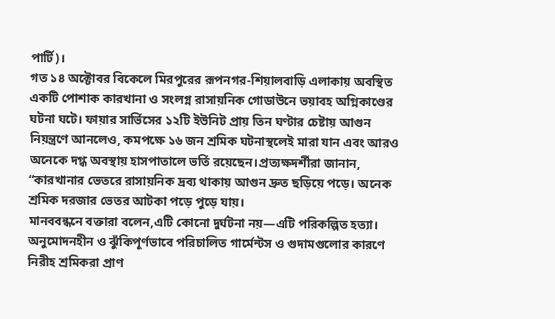পার্টি)।
গত ১৪ অক্টোবর বিকেলে মিরপুরের রূপনগর-শিয়ালবাড়ি এলাকায় অবস্থিত একটি পোশাক কারখানা ও সংলগ্ন রাসায়নিক গোডাউনে ভয়াবহ অগ্নিকাণ্ডের ঘটনা ঘটে। ফায়ার সার্ভিসের ১২টি ইউনিট প্রায় তিন ঘণ্টার চেষ্টায় আগুন নিয়ন্ত্রণে আনলেও, কমপক্ষে ১৬ জন শ্রমিক ঘটনাস্থলেই মারা যান এবং আরও অনেকে দগ্ধ অবস্থায় হাসপাতালে ভর্তি রয়েছেন।প্রত্যক্ষদর্শীরা জানান, “কারখানার ভেতরে রাসায়নিক দ্রব্য থাকায় আগুন দ্রুত ছড়িয়ে পড়ে। অনেক শ্রমিক দরজার ভেতর আটকা পড়ে পুড়ে যায়।
মানববন্ধনে বক্তারা বলেন,এটি কোনো দুর্ঘটনা নয়—এটি পরিকল্পিত হত্যা। অনুমোদনহীন ও ঝুঁকিপূর্ণভাবে পরিচালিত গার্মেন্টস ও গুদামগুলোর কারণে নিরীহ শ্রমিকরা প্রাণ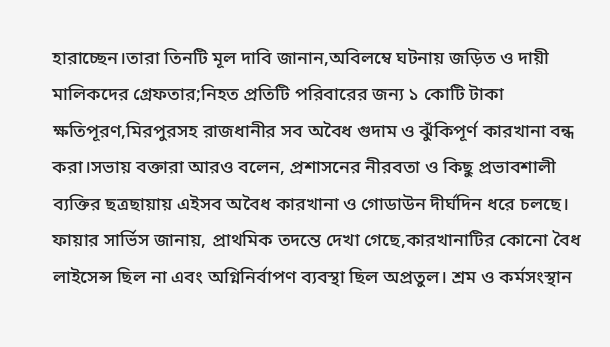হারাচ্ছেন।তারা তিনটি মূল দাবি জানান,অবিলম্বে ঘটনায় জড়িত ও দায়ী মালিকদের গ্রেফতার;নিহত প্রতিটি পরিবারের জন্য ১ কোটি টাকা ক্ষতিপূরণ,মিরপুরসহ রাজধানীর সব অবৈধ গুদাম ও ঝুঁকিপূর্ণ কারখানা বন্ধ করা।সভায় বক্তারা আরও বলেন, প্রশাসনের নীরবতা ও কিছু প্রভাবশালী ব্যক্তির ছত্রছায়ায় এইসব অবৈধ কারখানা ও গোডাউন দীর্ঘদিন ধরে চলছে।
ফায়ার সার্ভিস জানায়, প্রাথমিক তদন্তে দেখা গেছে,কারখানাটির কোনো বৈধ লাইসেন্স ছিল না এবং অগ্নিনির্বাপণ ব্যবস্থা ছিল অপ্রতুল। শ্রম ও কর্মসংস্থান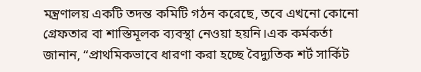মন্ত্রণালয় একটি তদন্ত কমিটি গঠন করেছে, তবে এখনো কোনো গ্রেফতার বা শাস্তিমূলক ব্যবস্থা নেওয়া হয়নি।এক কর্মকর্তা জানান, “প্রাথমিকভাবে ধারণা করা হচ্ছে বৈদ্যুতিক শর্ট সার্কিট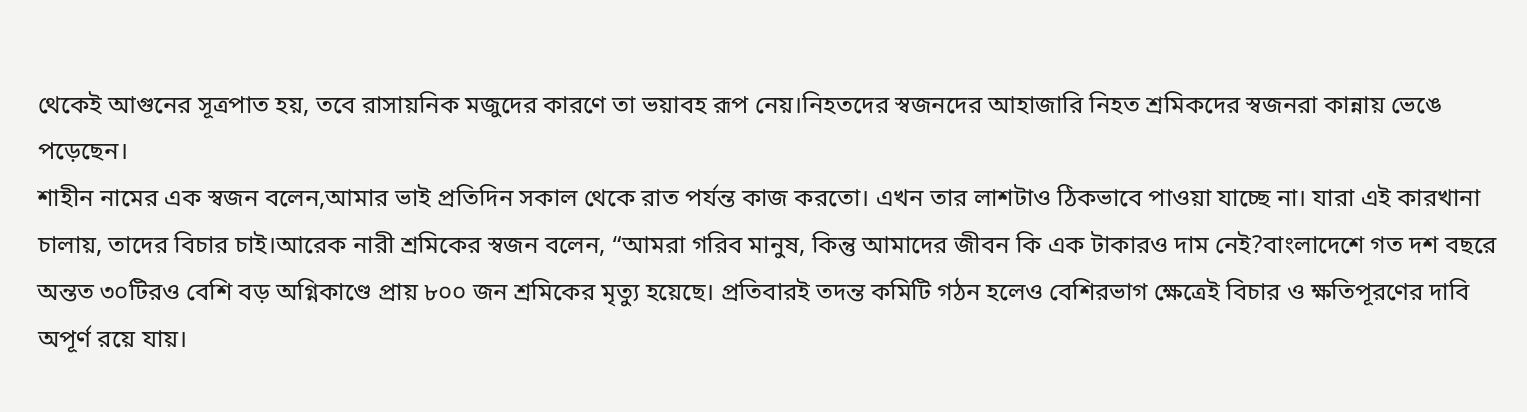থেকেই আগুনের সূত্রপাত হয়, তবে রাসায়নিক মজুদের কারণে তা ভয়াবহ রূপ নেয়।নিহতদের স্বজনদের আহাজারি নিহত শ্রমিকদের স্বজনরা কান্নায় ভেঙে পড়েছেন।
শাহীন নামের এক স্বজন বলেন,আমার ভাই প্রতিদিন সকাল থেকে রাত পর্যন্ত কাজ করতো। এখন তার লাশটাও ঠিকভাবে পাওয়া যাচ্ছে না। যারা এই কারখানা চালায়, তাদের বিচার চাই।আরেক নারী শ্রমিকের স্বজন বলেন, “আমরা গরিব মানুষ, কিন্তু আমাদের জীবন কি এক টাকারও দাম নেই?বাংলাদেশে গত দশ বছরে অন্তত ৩০টিরও বেশি বড় অগ্নিকাণ্ডে প্রায় ৮০০ জন শ্রমিকের মৃত্যু হয়েছে। প্রতিবারই তদন্ত কমিটি গঠন হলেও বেশিরভাগ ক্ষেত্রেই বিচার ও ক্ষতিপূরণের দাবি অপূর্ণ রয়ে যায়।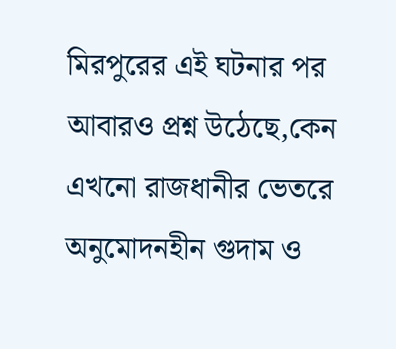মিরপুরের এই ঘটনার পর আবারও প্রশ্ন উঠেছে,কেন এখনো রাজধানীর ভেতরে অনুমোদনহীন গুদাম ও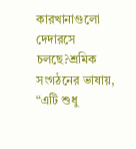কারখানাগুলো দেদারসে চলছে?শ্রমিক সংগঠনের ভাষায়, “এটি শুধু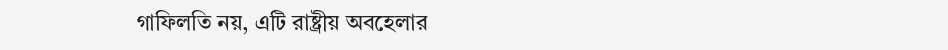গাফিলতি নয়, এটি রাষ্ট্রীয় অবহেলার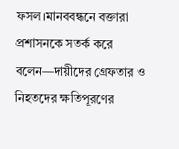ফসল।মানববন্ধনে বক্তারা প্রশাসনকে সতর্ক করে বলেন—দায়ীদের গ্রেফতার ও নিহতদের ক্ষতিপূরণের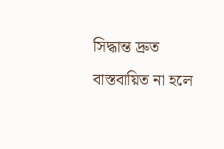সিদ্ধান্ত দ্রুত বাস্তবায়িত না হলে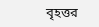বৃহত্তর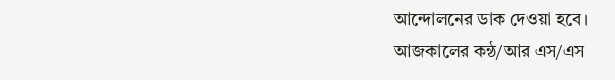আন্দোলনের ডাক দেওয়া হবে।
আজকালের কন্ঠ/আর এস/এস